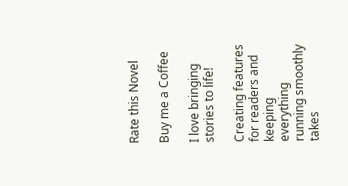Rate this Novel

Buy me a Coffee

I love bringing stories to life!

Creating features for readers and keeping everything running smoothly takes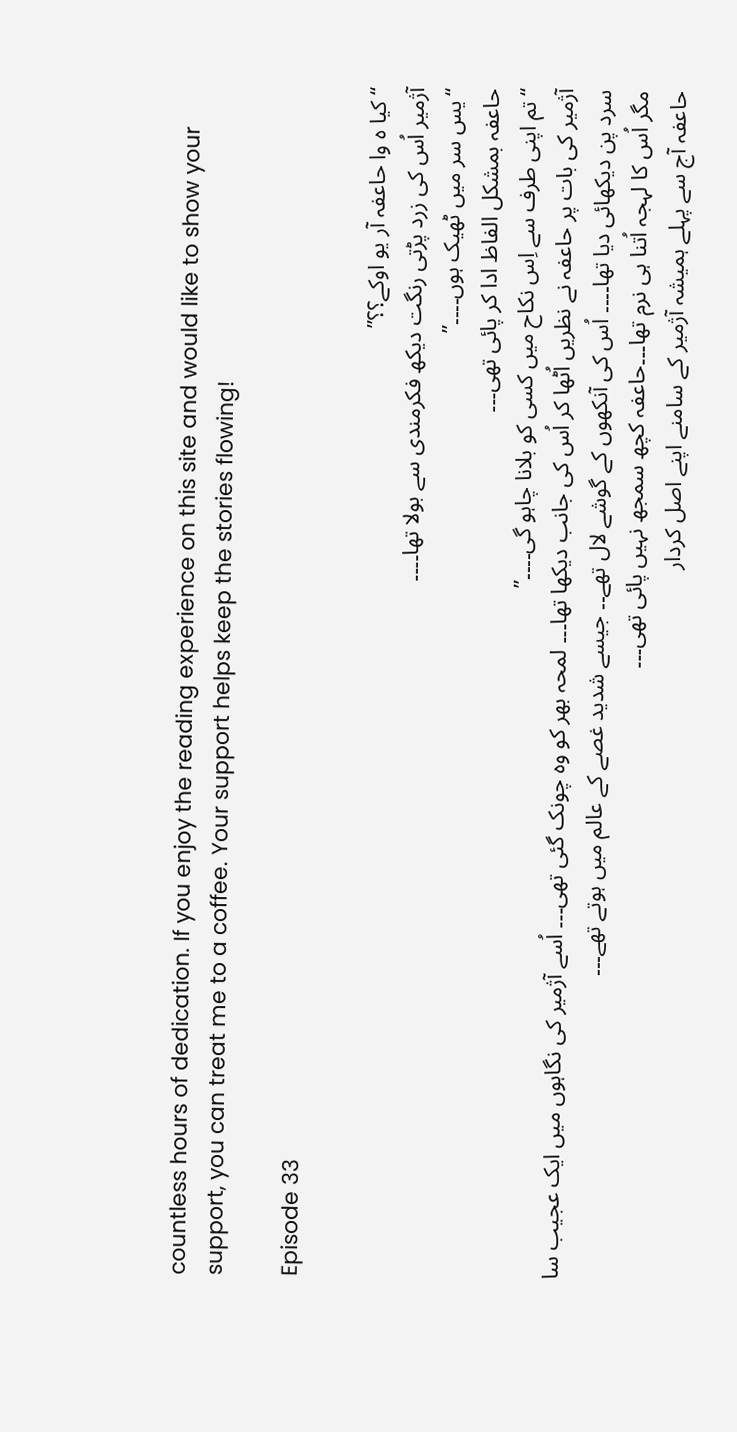countless hours of dedication. If you enjoy the reading experience on this site and would like to show your support, you can treat me to a coffee. Your support helps keep the stories flowing!

Episode 33

“کیا ہ وا حاعفہ آر یو اوکے؟؟”
آژمیر اُس کی زرد پڑتی رنگت دیکھ فکرمندی سے بولا تھا۔۔۔۔
“یس سر میں ٹھیک ہوں۔۔۔۔”
حاعفہ بمشکل الفاظ ادا کر پائی تھی۔۔۔
“تم اپنی طرف سے اِس نکاح میں کسی کو بلانا چاہو گی۔۔۔۔”
آژمیر کی بات پر حاعفہ نے نظریں اُٹھا کر اُس کی جانب دیکھا تھا۔۔۔ لمحہ بھر کو وہ چونک گئی تھی۔۔۔ اُسے آژمیر کی نگاہوں میں ایک عجیب سا سرد پن دیکھائی دیا تھا۔۔۔۔ اُس کی آنکھوں کے گوشے لال تھے۔۔ جیسے شدید غصے کے عالم میں ہوتے تھے۔۔۔
مگر اُس کا لہجہ اُتنا ہی نرم تھا۔۔۔حاعفہ کچھ سمجھ نہیں پائی تھی۔۔۔
حاعفہ آج سے پہلے ہمیشہ آژمیر کے سامنے اپنے اصل کردار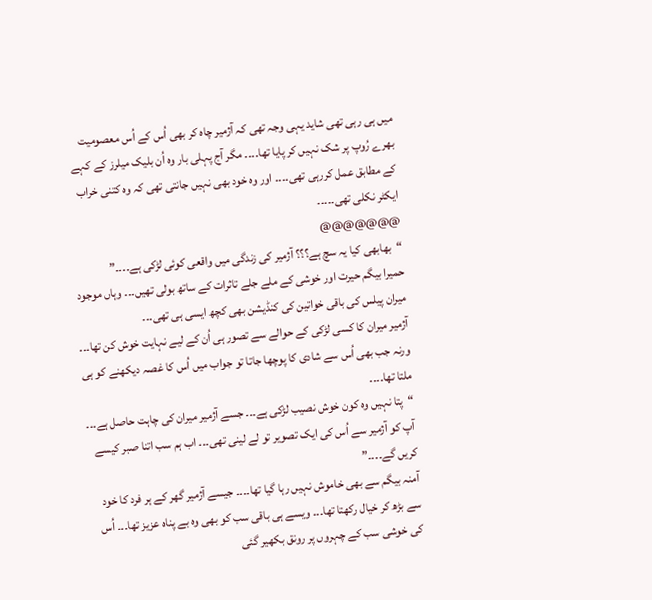میں ہی رہی تھی شاید یہی وجہ تھی کہ آژمیر چاہ کر بھی اُس کے اُس معصومیت بھرے رُوپ پر شک نہیں کر پایا تھا۔۔۔۔ مگر آج پہلی بار وہ اُن بلیک میلرز کے کہے کے مطابق عمل کررہی تھی۔۔۔۔ اور وہ خود بھی نہیں جانتی تھی کہ وہ کتنی خراب ایکٹر نکلی تھی۔۔۔۔۔
@@@@@@@
“بھابھی کیا یہ سچ ہے؟؟؟ آژمیر کی زندگی میں واقعی کوئی لڑکی ہے۔۔۔۔”
حمیرا بیگم حیرت اور خوشی کے ملے جلے تاثرات کے ساتھ بولی تھیں۔۔۔ وہاں موجود میران پیلس کی باقی خواتین کی کنڈیشن بھی کچھ ایسی ہی تھی۔۔۔
آژمیر میران کا کسی لڑکی کے حوالے سے تصور ہی اُن کے لیے نہایت خوش کن تھا۔۔۔ ورنہ جب بھی اُس سے شادی کا پوچھا جاتا تو جواب میں اُس کا غصہ دیکھنے کو ہی ملتا تھا۔۔۔۔
“پتا نہیں وہ کون خوش نصیب لڑکی ہے۔۔۔ جسے آژمیر میران کی چاہت حاصل ہے۔۔۔ آپ کو آژمیر سے اُس کی ایک تصویر تو لے لینی تھی۔۔۔ اب ہم سب اتنا صبر کیسے کریں گے۔۔۔۔”
آمنہ بیگم سے بھی خاموش نہیں رہا گیا تھا۔۔۔۔ جیسے آژمیر گھر کے ہر فرد کا خود سے بڑھ کر خیال رکھتا تھا۔۔۔ ویسے ہی باقی سب کو بھی وہ بے پناہ عزیز تھا۔۔۔ اُس کی خوشی سب کے چہروں پر رونق بکھیر گئی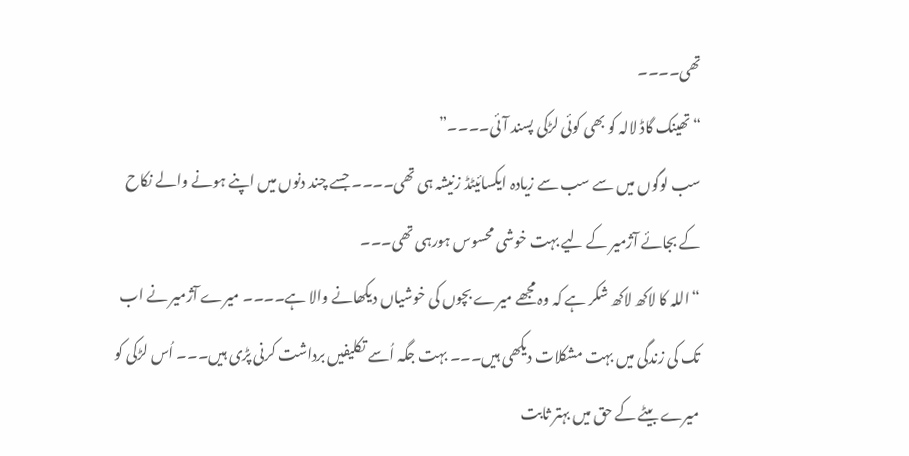تھی۔۔۔۔
“تھینک گاڈ لالہ کو بھی کوئی لڑکی پسند آئی۔۔۔۔”
سب لوگوں میں سے سب سے زیادہ ایکسائیٹڈ زنیشہ ہی تھی۔۔۔۔ جسے چند دنوں میں اپنے ہونے والے نکاح کے بجائے آژمیر کے لیے بہت خوشی محسوس ہورہی تھی۔۔۔
“اللہ کا لاکھ لاکھ شکر ہے کہ وہ مجھے میرے بچوں کی خوشیاں دیکھانے والا ہے۔۔۔۔ میرے آژمیر نے اب تک کی زندگی میں بہت مشکلات دیکھی ہیں۔۔۔ بہت جگہ اُسے تکلیفیں برداشت کرنی پڑی ہیں۔۔۔ اُس لڑکی کو میرے بیٹے کے حق میں بہتر ثابت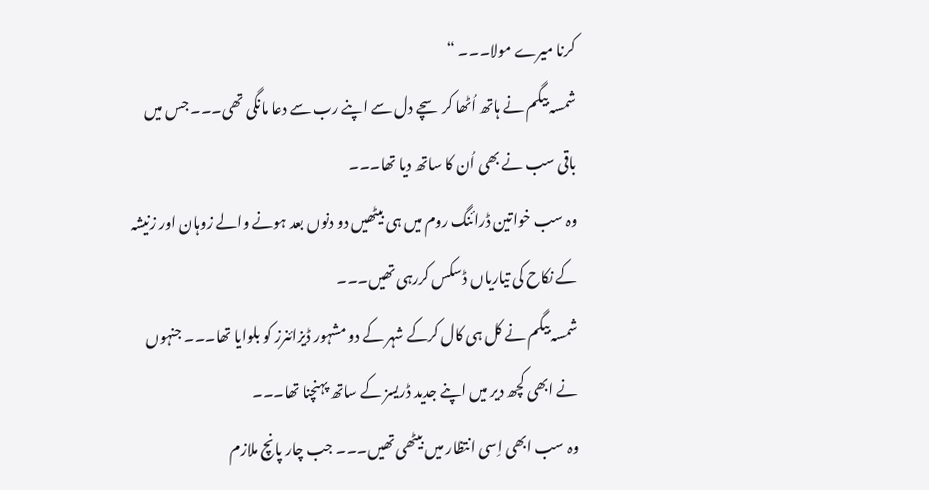کرنا میرے مولا۔۔۔ “
شمسہ بیگم نے ہاتھ اُٹھا کر سچے دل سے اپنے رب سے دعا مانگی تھی۔۔۔ جس میں باقی سب نے بھی اُن کا ساتھ دیا تھا۔۔۔
وہ سب خواتین ڈرائنگ روم میں ہی بیٹھیں دو دنوں بعد ہونے والے زوہان اور زنیشہ کے نکاح کی تیاریاں ڈسکس کررہی تھیں۔۔۔
شمسہ بیگم نے کل ہی کال کرکے شہر کے دو مشہور ڈیزائنرز کو بلوایا تھا۔۔۔ جنہوں نے ابھی کچھ دیر میں اپنے جدید ڈریسز کے ساتھ پہنچنا تھا۔۔۔
وہ سب ابھی اِسی انتظار میں بیٹھی تھیں۔۔۔ جب چار پانچ ملازم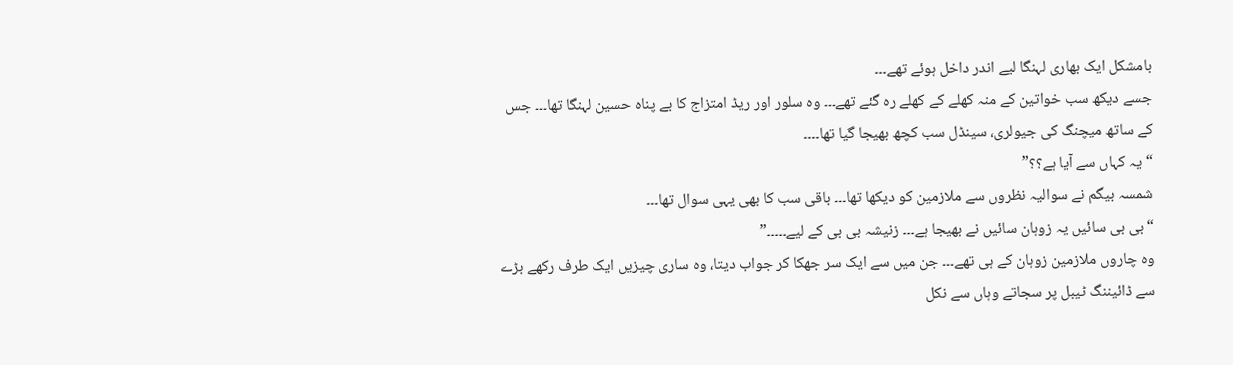بامشکل ایک بھاری لہنگا لیے اندر داخل ہوئے تھے۔۔۔
جسے دیکھ سب خواتین کے منہ کھلے کے کھلے رہ گئے تھے۔۔۔ وہ سلور اور ریڈ امتزاج کا بے پناہ حسین لہنگا تھا۔۔۔ جس کے ساتھ میچنگ کی جیولری، سینڈل سب کچھ بھیجا گیا تھا۔۔۔۔
“یہ کہاں سے آیا ہے؟؟”
شمسہ بیگم نے سوالیہ نظروں سے ملازمین کو دیکھا تھا۔۔۔ باقی سب کا بھی یہی سوال تھا۔۔۔
“بی بی سائیں یہ زوہان سائیں نے بھیجا ہے۔۔۔ زنیشہ بی بی کے لیے۔۔۔۔۔”
وہ چاروں ملازمین زوہان کے ہی تھے۔۔۔ جن میں سے ایک سر جھکا کر جواب دیتا، وہ ساری چیزیں ایک طرف رکھے بڑے سے ڈائیننگ ٹیبل پر سجاتے وہاں سے نکل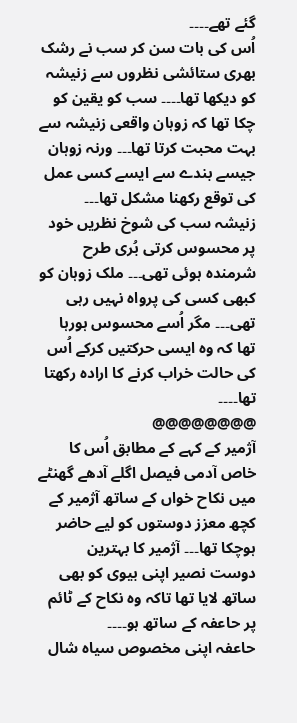گئے تھے۔۔۔۔
اُس کی بات سن کر سب نے رشک بھری ستائشی نظروں سے زنیشہ کو دیکھا تھا۔۔۔۔ سب کو یقین کو چکا تھا کہ زوہان واقعی زنیشہ سے بہت محبت کرتا تھا۔۔۔ ورنہ زوہان جیسے بندے سے ایسے کسی عمل کی توقع رکھنا مشکل تھا۔۔۔
زنیشہ سب کی شوخ نظریں خود پر محسوس کرتی بُری طرح شرمندہ ہوئی تھی۔۔۔ ملک زوہان کو کبھی کسی کی پرواہ نہیں رہی تھی۔۔۔ مگر اُسے محسوس ہورہا تھا کہ وہ ایسی حرکتیں کرکے اُس کی حالت خراب کرنے کا ارادہ رکھتا تھا۔۔۔۔
@@@@@@@@
آژمیر کے کہے کے مطابق اُس کا خاص آدمی فیصل اگلے آدھے گھنٹے میں نکاح خواں کے ساتھ آژمیر کے کچھ معزز دوستوں کو لیے حاضر ہوچکا تھا۔۔۔ آژمیر کا بہترین دوست نصیر اپنی بیوی کو بھی ساتھ لایا تھا تاکہ وہ نکاح کے ٹائم پر حاعفہ کے ساتھ ہو۔۔۔۔
حاعفہ اپنی مخصوص سیاہ شال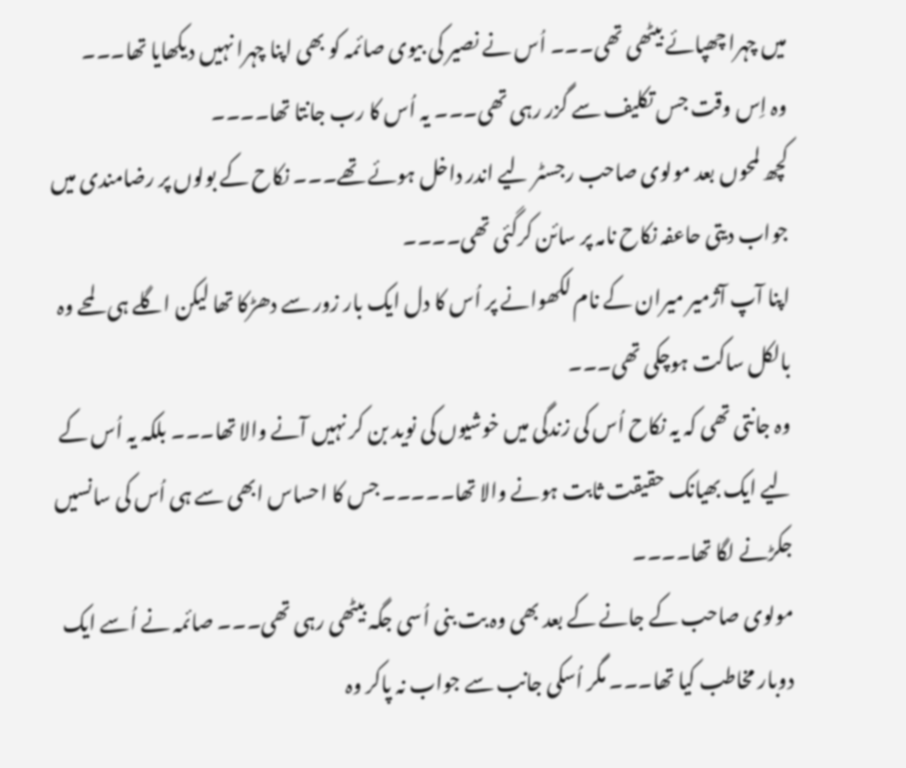میں چہرا چھپائے بیٹھی تھی۔۔۔ اُس نے نصیر کی بیوی صائمہ کو بھی اپنا چہرا نہیں دیکھایا تھا۔۔۔
وہ اِس وقت جس تکلیف سے گزر رہی تھی۔۔۔ یہ اُس کا رب جانتا تھا۔۔۔۔
کچھ لمحوں بعد مولوی صاحب رجسٹر لیے اندر داخل ہوئے تھے۔۔۔ نکاح کے بولوں پر رضامندی میں جواب دیتی حاعفہ نکاح نامہ پر سائن کرگئی تھی۔۔۔۔
اپنا آپ آژمیر میران کے نام لکھوانے پر اُس کا دل ایک بار زور سے دھڑکا تھا لیکن اگلے ہی لمحے وہ بالکل ساکت ہوچکی تھی۔۔۔
وہ جانتی تھی کہ یہ نکاح اُس کی زندگی میں خوشیوں کی نوید بن کر نہیں آنے والا تھا۔۔۔ بلکہ یہ اُس کے لیے ایک بھیانک حقیقت ثابت ہونے والا تھا۔۔۔۔۔ جس کا احساس ابھی سے ہی اُس کی سانسیں جکڑنے لگا تھا۔۔۔۔
مولوی صاحب کے جانے کے بعد بھی وہ بت بنی اُسی جگہ بیٹھی رہی تھی۔۔۔ صائمہ نے اُسے ایک دوبار مخاطب کیا تھا۔۔۔ مگر اُسکی جانب سے جواب نہ پاکر وہ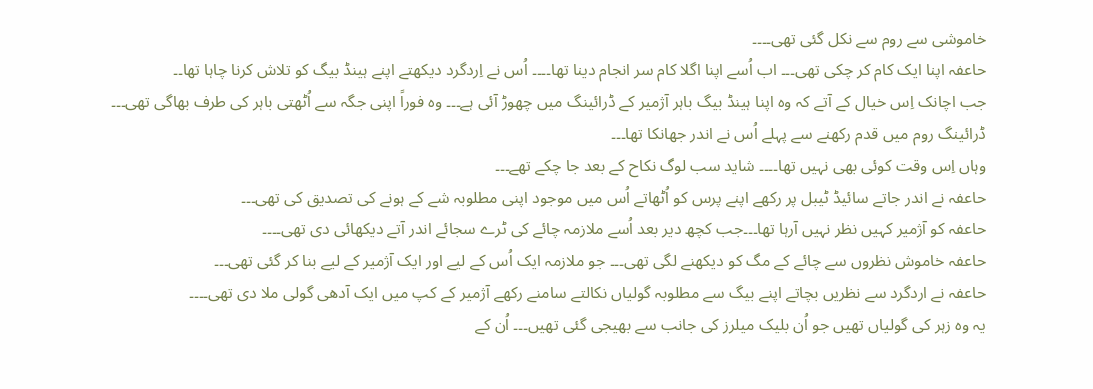خاموشی سے روم سے نکل گئی تھی۔۔۔۔
حاعفہ اپنا ایک کام کر چکی تھی۔۔۔ اب اُسے اپنا اگلا کام سر انجام دینا تھا۔۔۔۔ اُس نے اِردگرد دیکھتے اپنے ہینڈ بیگ کو تلاش کرنا چاہا تھا۔۔
جب اچانک اِس خیال کے آتے کہ وہ اپنا ہینڈ بیگ باہر آژمیر کے ڈرائینگ میں چھوڑ آئی ہے۔۔۔ وہ فوراً اپنی جگہ سے اُٹھتی باہر کی طرف بھاگی تھی۔۔۔
ڈرائینگ روم میں قدم رکھنے سے پہلے اُس نے اندر جھانکا تھا۔۔۔
وہاں اِس وقت کوئی بھی نہیں تھا۔۔۔۔ شاید سب لوگ نکاح کے بعد جا چکے تھے۔۔۔
حاعفہ نے اندر جاتے سائیڈ ٹیبل پر رکھے اپنے پرس کو اُٹھاتے اُس میں موجود اپنی مطلوبہ شے کے ہونے کی تصدیق کی تھی۔۔۔
حاعفہ کو آژمیر کہیں نظر نہیں آرہا تھا۔۔۔جب کچھ دیر بعد اُسے ملازمہ چائے کی ٹرے سجائے اندر آتے دیکھائی دی تھی۔۔۔۔
حاعفہ خاموش نظروں سے چائے کے مگ کو دیکھنے لگی تھی۔۔۔ جو ملازمہ ایک اُس کے لیے اور ایک آژمیر کے لیے بنا کر گئی تھی۔۔۔
حاعفہ نے اردگرد سے نظریں بچاتے اپنے بیگ سے مطلوبہ گولیاں نکالتے سامنے رکھے آژمیر کے کپ میں ایک آدھی گولی ملا دی تھی۔۔۔۔
یہ وہ زہر کی گولیاں تھیں جو اُن بلیک میلرز کی جانب سے بھیجی گئی تھیں۔۔۔ اُن کے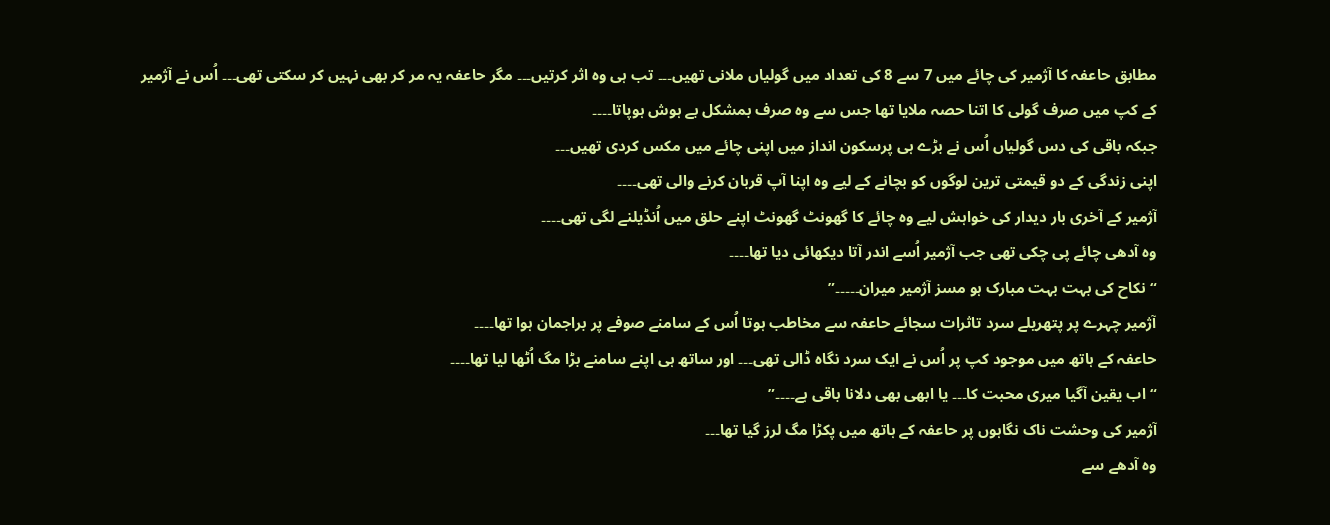مطابق حاعفہ کا آژمیر کی چائے میں 7 سے 8 کی تعداد میں گولیاں ملانی تھیں۔۔۔ تب ہی وہ اثر کرتیں۔۔۔ مگر حاعفہ یہ مر کر بھی نہیں کر سکتی تھی۔۔۔ اُس نے آژمیر کے کپ میں صرف گولی کا اتنا حصہ ملایا تھا جس سے وہ صرف بمشکل بے ہوش ہوپاتا۔۔۔۔
جبکہ باقی کی دس گولیاں اُس نے بڑے ہی پرسکون انداز میں اپنی چائے میں مکس کردی تھیں۔۔۔
اپنی زندگی کے دو قیمتی ترین لوگوں کو بچانے کے لیے وہ اپنا آپ قربان کرنے والی تھی۔۔۔۔
آژمیر کے آخری بار دیدار کی خواہش لیے وہ چائے کا گھونٹ گھونٹ اپنے حلق میں اُنڈیلنے لگی تھی۔۔۔۔
وہ آدھی چائے پی چکی تھی جب آژمیر اُسے اندر آتا دیکھائی دیا تھا۔۔۔۔
“نکاح کی بہت بہت مبارک ہو مسز آژمیر میران۔۔۔۔۔”
آژمیر چہرے پر پتھریلے سرد تاثرات سجائے حاعفہ سے مخاطب ہوتا اُس کے سامنے صوفے پر براجمان ہوا تھا۔۔۔۔
حاعفہ کے ہاتھ میں موجود کپ پر اُس نے ایک سرد نگاہ ڈالی تھی۔۔۔ اور ساتھ ہی اپنے سامنے بڑا مگ اُٹھا لیا تھا۔۔۔۔
“اب یقین آگیا میری محبت کا۔۔۔ یا ابھی بھی دلانا باقی ہے۔۔۔۔”
آژمیر کی وحشت ناک نگاہوں پر حاعفہ کے ہاتھ میں پکڑا مگ لرز گیا تھا۔۔۔
وہ آدھے سے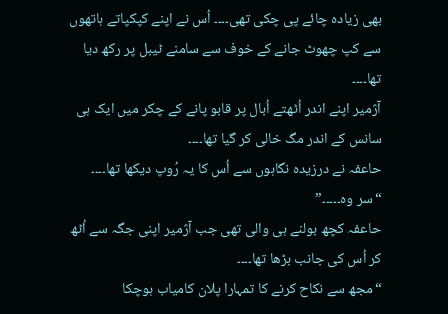بھی زیادہ چائے پی چکی تھی۔۔۔۔ اُس نے اپنے کپکپاتے ہاتھوں سے کپ چھوٹ جانے کے خوف سے سامنے ٹیبل پر رکھ دیا تھا۔۔۔۔
آژمیر اپنے اندر اُٹھتے اُبال پر قابو پانے کے چکر میں ایک ہی سانس کے اندر مگ خالی کر گیا تھا۔۔۔۔
حاعفہ نے درزیدہ نگاہوں سے اُس کا یہ رُوپ دیکھا تھا۔۔۔۔
“سر وہ۔۔۔۔۔”
حاعفہ کچھ بولنے ہی والی تھی جب آژمیر اپنی جگہ سے اُٹھ کر اُس کی جانب بڑھا تھا۔۔۔۔
“مجھ سے نکاح کرنے کا تمہارا پلان کامیاب ہوچکا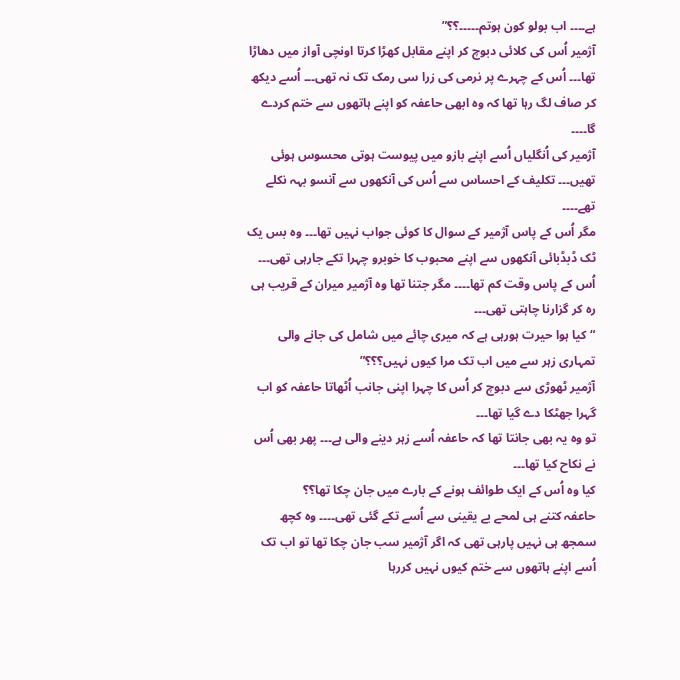ہے۔۔۔۔ اب بولو کون ہوتم۔۔۔۔۔؟؟”
آژمیر اُس کی کلائی دبوچ کر اپنے مقابل کھڑا کرتا اونچی آواز میں دھاڑا تھا۔۔۔ اُس کے چہرے پر نرمی کی زرا سی رمک تک نہ تھی۔۔۔ اُسے دیکھ کر صاف لگ رہا تھا کہ وہ ابھی حاعفہ کو اپنے ہاتھوں سے ختم کردے گا۔۔۔۔
آژمیر کی اُنگلیاں اُسے اپنے بازو میں پیوست ہوتی محسوس ہوئی تھیں۔۔۔ تکلیف کے احساس سے اُس کی آنکھوں سے آنسو بہہ نکلے تھے۔۔۔۔
مگر اُس کے پاس آژمیر کے سوال کا کوئی جواب نہیں تھا۔۔۔ وہ بس یک ٹک ڈبڈبائی آنکھوں سے اپنے محبوب کا خوبرو چہرا تکے جارہی تھی۔۔۔
اُس کے پاس وقت کم تھا۔۔۔۔ مگر جتنا تھا وہ آژمیر میران کے قریب ہی رہ کر گزارنا چاہتی تھی۔۔۔
“کیا ہوا حیرت ہورہی ہے کہ میری چائے میں شامل کی جانے والی تمہاری زہر سے میں اب تک مرا کیوں نہیں؟؟؟”
آژمیر ٹھوڑی سے دبوچ کر اُس کا چہرا اپنی جانب اُٹھاتا حاعفہ کو اب گہرا جھٹکا دے گیا تھا۔۔۔
تو وہ یہ بھی جانتا تھا کہ حاعفہ اُسے زہر دینے والی ہے۔۔۔ پھر بھی اُس نے نکاح کیا تھا۔۔۔
کیا وہ اُس کے ایک طوائف ہونے کے بارے میں جان چکا تھا؟؟
حاعفہ کتنے ہی لمحے بے یقینی سے اُسے تکے گئی تھی۔۔۔۔ وہ کچھ سمجھ ہی نہیں پارہی تھی کہ اگر آژمیر سب جان چکا تھا تو اب تک اُسے اپنے ہاتھوں سے ختم کیوں نہیں کررہا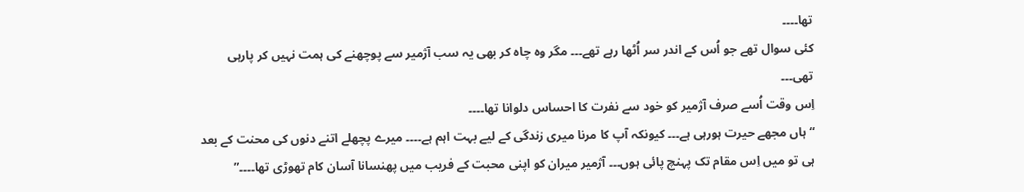تھا۔۔۔۔
کئی سوال تھے جو اُس کے اندر سر اُٹھا رہے تھے۔۔۔ مگر وہ چاہ کر بھی یہ سب آژمیر سے پوچھنے کی ہمت نہیں کر پارہی تھی۔۔۔
اِس وقت اُسے صرف آژمیر کو خود سے نفرت کا احساس دلوانا تھا۔۔۔۔
“ہاں مجھے حیرت ہورہی ہے۔۔۔ کیونکہ آپ کا مرنا میری زندگی کے لیے بہت اہم ہے۔۔۔۔ میرے پچھلے اتنے دنوں کی محنت کے بعد ہی تو میں اِس مقام تک پہنچ پائی ہوں۔۔۔ آژمیر میران کو اپنی محبت کے فریب میں پھنسانا آسان کام تھوڑی تھا۔۔۔۔”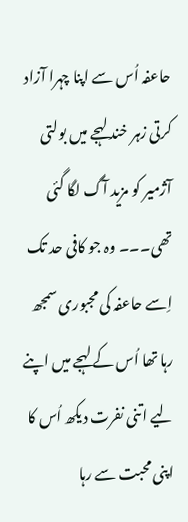حاعفہ اُس سے اپنا چہرا آزاد کرتی زہر خند لہجے میں بولتی آژمیر کو مزید آگ لگا گئی تھی۔۔۔ وہ جو کافی حد تک اِسے حاعفہ کی مجبوری سمجھ رہا تھا اُس کے لہجے میں اپنے لیے اتنی نفرت دیکھ اُس کا اپنی محبت سے رہا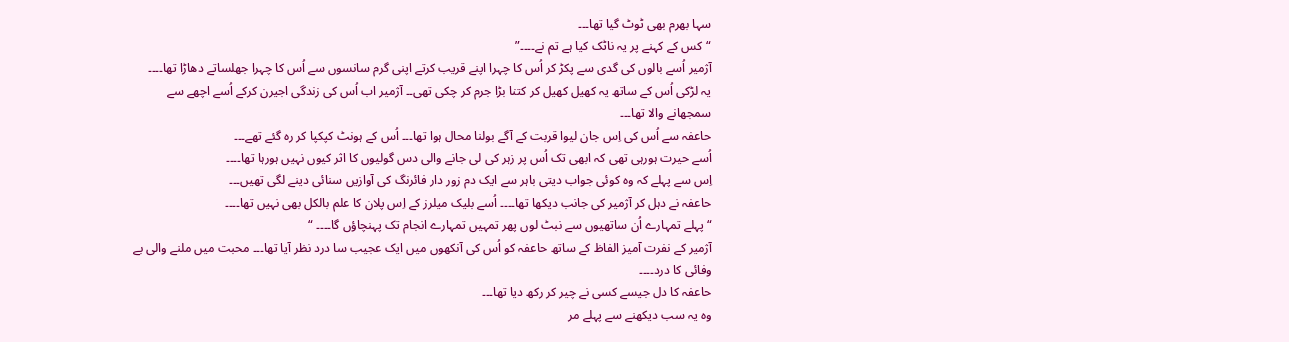سہا بھرم بھی ٹوٹ گیا تھا۔۔۔
“کس کے کہنے پر یہ ناٹک کیا ہے تم نے۔۔۔۔”
آژمیر اُسے بالوں کی گدی سے پکڑ کر اُس کا چہرا اپنے قریب کرتے اپنی گرم سانسوں سے اُس کا چہرا جھلساتے دھاڑا تھا۔۔۔۔
یہ لڑکی اُس کے ساتھ یہ کھیل کھیل کر کتنا بڑا جرم کر چکی تھی۔۔ آژمیر اب اُس کی زندگی اجیرن کرکے اُسے اچھے سے سمجھانے والا تھا۔۔۔
حاعفہ سے اُس کی اِس جان لیوا قربت کے آگے بولنا محال ہوا تھا۔۔۔ اُس کے ہونٹ کپکپا کر رہ گئے تھے۔۔۔
اُسے حیرت ہورہی تھی کہ ابھی تک اُس پر زہر کی لی جانے والی دس گولیوں کا اثر کیوں نہیں ہورہا تھا۔۔۔۔
اِس سے پہلے کہ وہ کوئی جواب دیتی باہر سے ایک دم زور دار فائرنگ کی آوازیں سنائی دینے لگی تھیں۔۔۔
حاعفہ نے دہل کر آژمیر کی جانب دیکھا تھا۔۔۔۔ اُسے بلیک میلرز کے اِس پلان کا علم بالکل بھی نہیں تھا۔۔۔۔
“پہلے تمہارے اُن ساتھیوں سے نبٹ لوں پھر تمہیں تمہارے انجام تک پہنچاؤں گا۔۔۔۔ “
آژمیر کے نفرت آمیز الفاظ کے ساتھ حاعفہ کو اُس کی آنکھوں میں ایک عجیب سا درد نظر آیا تھا۔۔۔ محبت میں ملنے والی بے وفائی کا درد۔۔۔۔
حاعفہ کا دل جیسے کسی نے چیر کر رکھ دیا تھا۔۔۔
وہ یہ سب دیکھنے سے پہلے مر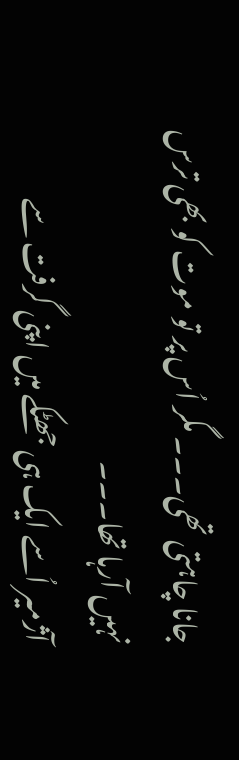جانا چاہتی تھی۔۔۔ مگر اُس پر تو موت کو بھی ترس نہیں آرہا تھا۔۔۔
آژمیر اُسے ایک ہی جھٹکے میں اپنی گرفت سے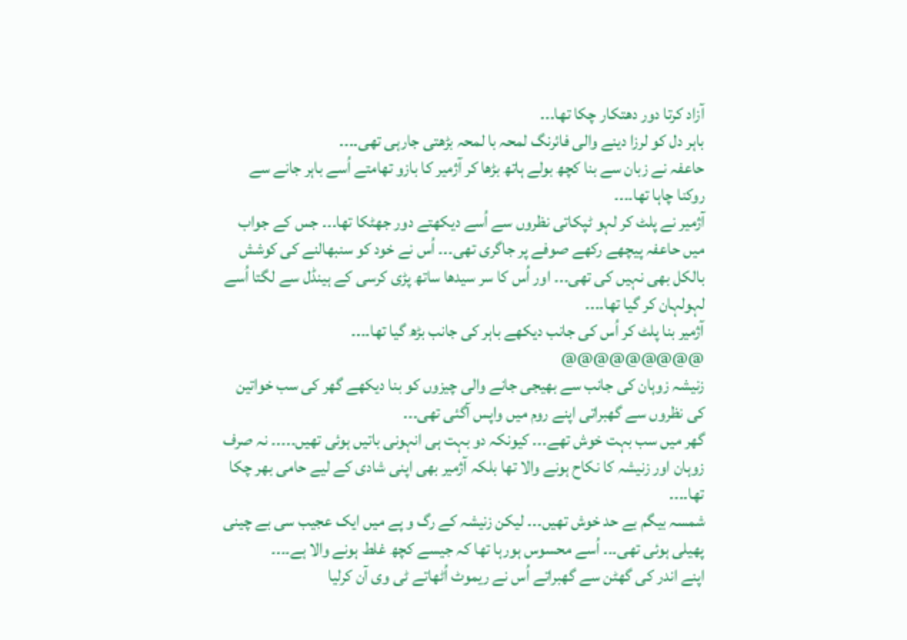آزاد کرتا دور دھتکار چکا تھا۔۔۔
باہر دل کو لرزا دینے والی فائرنگ لمحہ با لمحہ بڑھتی جارہی تھی۔۔۔۔
حاعفہ نے زبان سے بنا کچھ بولے ہاتھ بڑھا کر آژمیر کا بازو تھامتے اُسے باہر جانے سے روکنا چاہا تھا۔۔۔۔
آژمیر نے پلٹ کر لہو ٹپکاتی نظروں سے اُسے دیکھتے دور جھٹکا تھا۔۔۔ جس کے جواب میں حاعفہ پیچھے رکھے صوفے پر جاگری تھی۔۔۔ اُس نے خود کو سنبھالنے کی کوشش بالکل بھی نہیں کی تھی۔۔۔ اور اُس کا سر سیدھا ساتھ پڑی کرسی کے ہینڈل سے لگتا اُسے لہولہان کر گیا تھا۔۔۔۔
آژمیر بنا پلٹ کر اُس کی جانب دیکھے باہر کی جانب بڑھ گیا تھا۔۔۔۔
@@@@@@@@@
زنیشہ زوہان کی جانب سے بھیجی جانے والی چیزوں کو بنا دیکھے گھر کی سب خواتین کی نظروں سے گھبراتی اپنے روم میں واپس آگئی تھی۔۔۔
گھر میں سب بہت خوش تھے۔۔۔ کیونکہ دو بہت ہی انہونی باتیں ہوئی تھیں۔۔۔۔۔ نہ صرف زوہان اور زنیشہ کا نکاح ہونے والا تھا بلکہ آژمیر بھی اپنی شادی کے لیے حامی بھر چکا تھا۔۔۔۔
شمسہ بیگم بے حد خوش تھیں۔۔۔ لیکن زنیشہ کے رگ و پے میں ایک عجیب سی بے چینی پھیلی ہوئی تھی۔۔۔ اُسے محسوس ہورہا تھا کہ جیسے کچھ غلط ہونے والا ہے۔۔۔۔
اپنے اندر کی گھٹن سے گھبراتے اُس نے ریموٹ اُٹھاتے ٹی وی آن کرلیا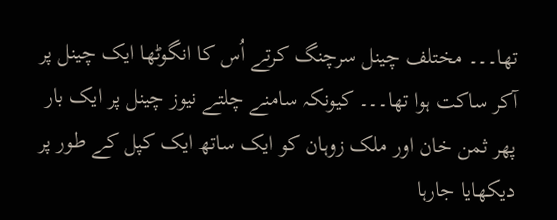تھا۔۔۔ مختلف چینل سرچنگ کرتے اُس کا انگوٹھا ایک چینل پر آکر ساکت ہوا تھا۔۔۔ کیونکہ سامنے چلتے نیوز چینل پر ایک بار پھر ثمن خان اور ملک زوہان کو ایک ساتھ ایک کپل کے طور پر دیکھایا جارہا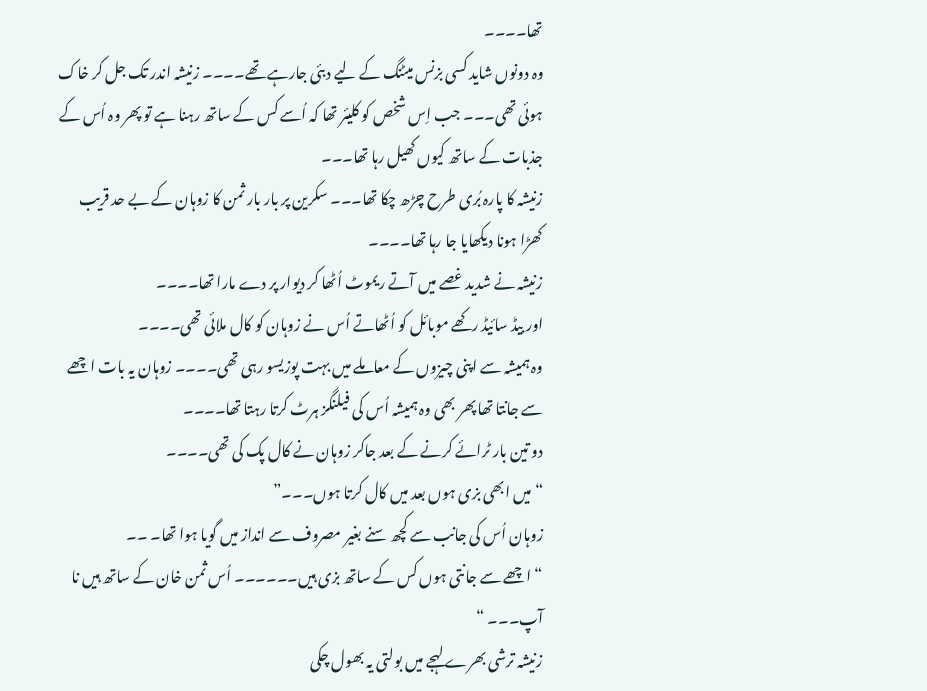تھا۔۔۔۔
وہ دونوں شاید کسی بزنس میٹنگ کے لیے دبئی جارہے تھے۔۔۔۔ زنیشہ اندر تک جل کر خاک ہوئی تھی۔۔۔ جب اِس شخص کو کلیئر تھا کہ اُسے کس کے ساتھ رہنا ہے تو پھر وہ اُس کے جذبات کے ساتھ کیوں کھیل رہا تھا۔۔۔
زنیشہ کا پارہ بُری طرح چڑھ چکا تھا۔۔۔ سکرین پر بار بار ثمن کا زوہان کے بے حد قریب کھڑا ہونا دیکھایا جا رہا تھا۔۔۔۔
زنیشہ نے شدید غصے میں آتے ریموٹ اُٹھا کر دیوار پر دے مارا تھا۔۔۔۔
اور بیڈ سائیڈ رکھے موبائل کو اُٹھاتے اُس نے زوہان کو کال ملائی تھی۔۔۔۔
وہ ہمیشہ سے اپنی چیزوں کے معاملے میں بہت پوزیسو رہی تھی۔۔۔۔ زوہان یہ بات اچھے سے جانتا تھا پھر بھی وہ ہمیشہ اُس کی فیلنگز ہرٹ کرتا رہتا تھا۔۔۔۔
دو تین بار ٹرائے کرنے کے بعد جاکر زوہان نے کال پک کی تھی۔۔۔۔
“میں ابھی بزی ہوں بعد میں کال کرتا ہوں۔۔۔”
زوہان اُس کی جانب سے کچھ سنے بغیر مصروف سے انداز میں گویا ہوا تھا۔ ۔۔
“اچھے سے جانتی ہوں کس کے ساتھ بزی ہیں۔۔۔۔۔۔ اُس ثمن خان کے ساتھ ہیں نا آپ۔۔۔ “
زنیشہ ترشی بھرے لہجے میں بولتی یہ بھول چکی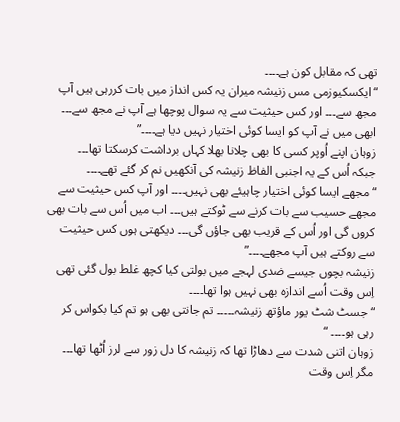تھی کہ مقابل کون ہے۔۔۔۔
“ایکسکیوزمی مس زنیشہ میران یہ کس انداز میں بات کررہی ہیں آپ مجھ سے۔۔۔ اور کس حیثیت سے یہ سوال پوچھا ہے آپ نے مجھ سے۔۔۔ ابھی میں نے آپ کو ایسا کوئی اختیار نہیں دیا ہے۔۔۔۔”
زوہان اپنے اُوپر کسی کا بھی چلانا بھلا کہاں برداشت کرسکتا تھا۔۔۔
جبکہ اُس کے یہ اجنبی الفاظ زنیشہ کی آنکھیں نم کر گئے تھے۔۔۔۔
“مجھے ایسا کوئی اختیار چاہیئے بھی نہیں۔۔۔۔ اور آپ کس حیثیت سے مجھے حسیب سے بات کرنے سے ٹوکتے ہیں۔۔۔ اب میں اُس سے بات بھی کروں گی اور اُس کے قریب بھی جاؤں گی۔۔۔ دیکھتی ہوں کس حیثیت سے روکتے ہیں آپ مجھے۔۔۔۔”
زنیشہ بچوں جیسے ضدی لہجے میں بولتی کیا کچھ غلط بول گئی تھی اِس وقت اُسے اندازہ بھی نہیں ہوا تھا۔۔۔۔
“جسٹ شٹ یور ماؤتھ زنیشہ۔۔۔۔۔ تم جانتی بھی ہو تم کیا بکواس کر رہی ہو۔۔۔۔ “
زوہان اتنی شدت سے دھاڑا تھا کہ زنیشہ کا دل زور سے لرز اُٹھا تھا۔۔۔ مگر اِس وقت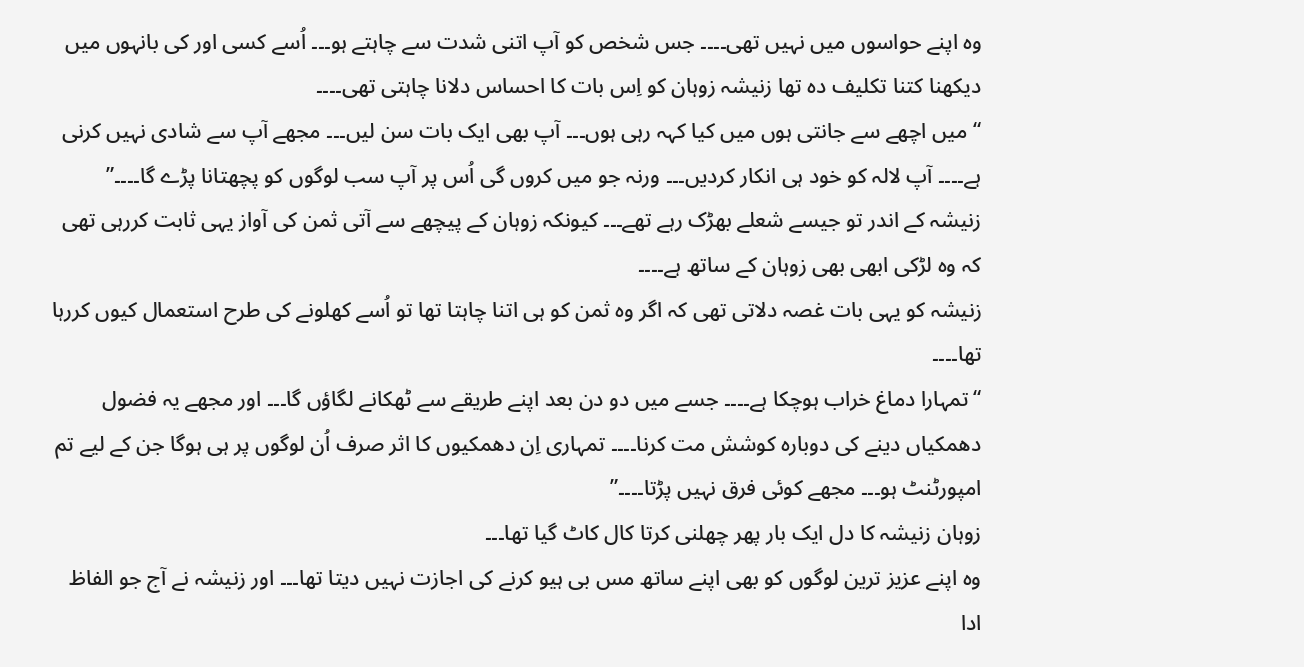وہ اپنے حواسوں میں نہیں تھی۔۔۔۔ جس شخص کو آپ اتنی شدت سے چاہتے ہو۔۔۔ اُسے کسی اور کی بانہوں میں دیکھنا کتنا تکلیف دہ تھا زنیشہ زوہان کو اِس بات کا احساس دلانا چاہتی تھی۔۔۔۔
“میں اچھے سے جانتی ہوں میں کیا کہہ رہی ہوں۔۔۔ آپ بھی ایک بات سن لیں۔۔۔ مجھے آپ سے شادی نہیں کرنی ہے۔۔۔۔ آپ لالہ کو خود ہی انکار کردیں۔۔۔ ورنہ جو میں کروں گی اُس پر آپ سب لوگوں کو پچھتانا پڑے گا۔۔۔۔”
زنیشہ کے اندر تو جیسے شعلے بھڑک رہے تھے۔۔۔ کیونکہ زوہان کے پیچھے سے آتی ثمن کی آواز یہی ثابت کررہی تھی کہ وہ لڑکی ابھی بھی زوہان کے ساتھ ہے۔۔۔۔
زنیشہ کو یہی بات غصہ دلاتی تھی کہ اگر وہ ثمن کو ہی اتنا چاہتا تھا تو اُسے کھلونے کی طرح استعمال کیوں کررہا تھا۔۔۔۔
“تمہارا دماغ خراب ہوچکا ہے۔۔۔۔ جسے میں دو دن بعد اپنے طریقے سے ٹھکانے لگاؤں گا۔۔۔ اور مجھے یہ فضول دھمکیاں دینے کی دوبارہ کوشش مت کرنا۔۔۔۔ تمہاری اِن دھمکیوں کا اثر صرف اُن لوگوں پر ہی ہوگا جن کے لیے تم امپورٹنٹ ہو۔۔۔ مجھے کوئی فرق نہیں پڑتا۔۔۔۔”
زوہان زنیشہ کا دل ایک بار پھر چھلنی کرتا کال کاٹ گیا تھا۔۔۔
وہ اپنے عزیز ترین لوگوں کو بھی اپنے ساتھ مس بی ہیو کرنے کی اجازت نہیں دیتا تھا۔۔۔ اور زنیشہ نے آج جو الفاظ ادا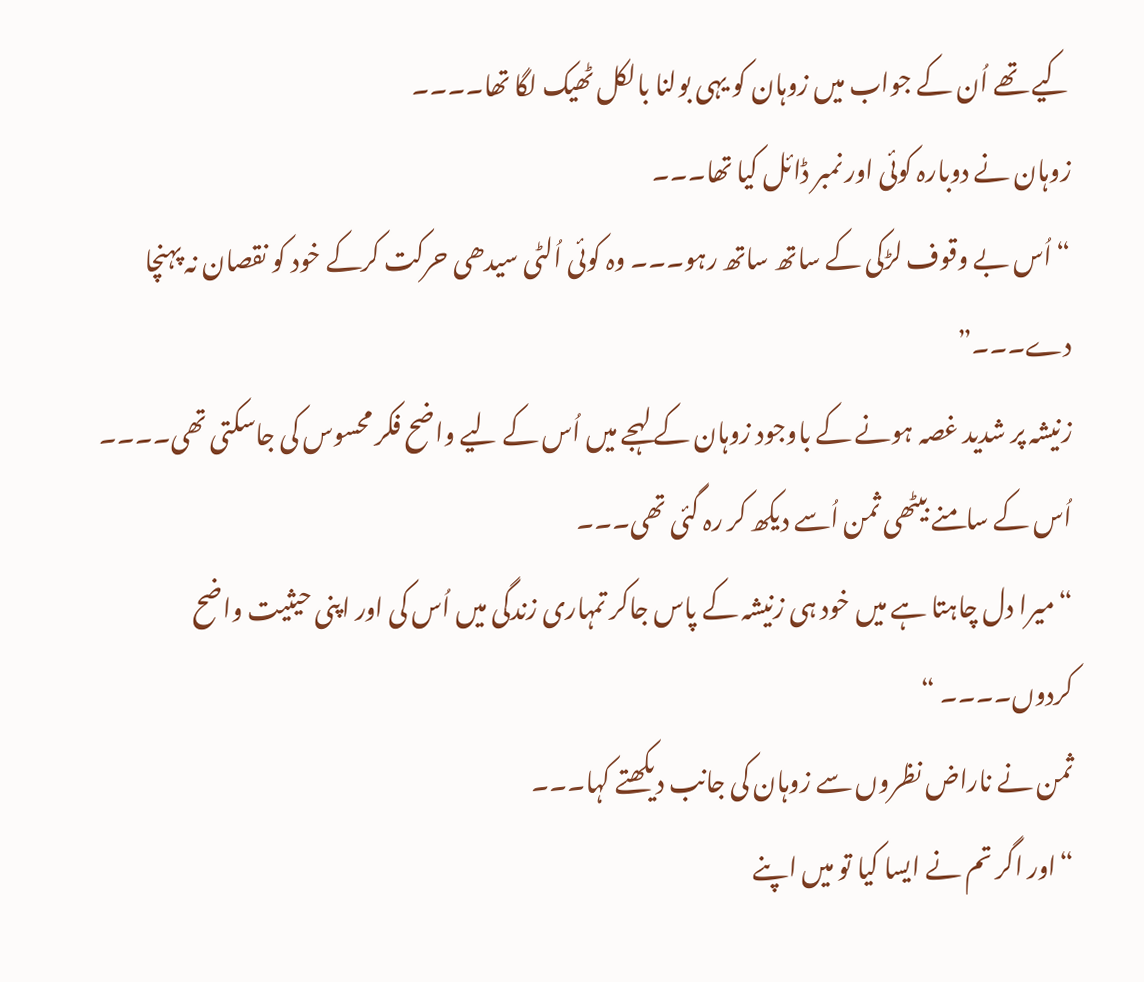کیے تھے اُن کے جواب میں زوہان کو یہی بولنا بالکل ٹھیک لگا تھا۔۔۔۔
زوہان نے دوبارہ کوئی اور نمبر ڈائل کیا تھا۔۔۔
“اُس بے وقوف لڑکی کے ساتھ ساتھ رہو۔۔۔ وہ کوئی اُلٹی سیدھی حرکت کرکے خود کو نقصان نہ پہنچا دے۔۔۔”
زنیشہ پر شدید غصہ ہونے کے باوجود زوہان کے لہجے میں اُس کے لیے واضح فکر محسوس کی جاسکتی تھی۔۔۔۔
اُس کے سامنے بیٹھی ثمن اُسے دیکھ کر رہ گئی تھی۔۔۔
“میرا دل چاہتا ہے میں خود ہی زنیشہ کے پاس جاکر تمہاری زندگی میں اُس کی اور اپنی حیثیت واضح کردوں۔۔۔۔ “
ثمن نے ناراض نظروں سے زوہان کی جانب دیکھتے کہا۔۔۔
“اور اگر تم نے ایسا کیا تو میں اپنے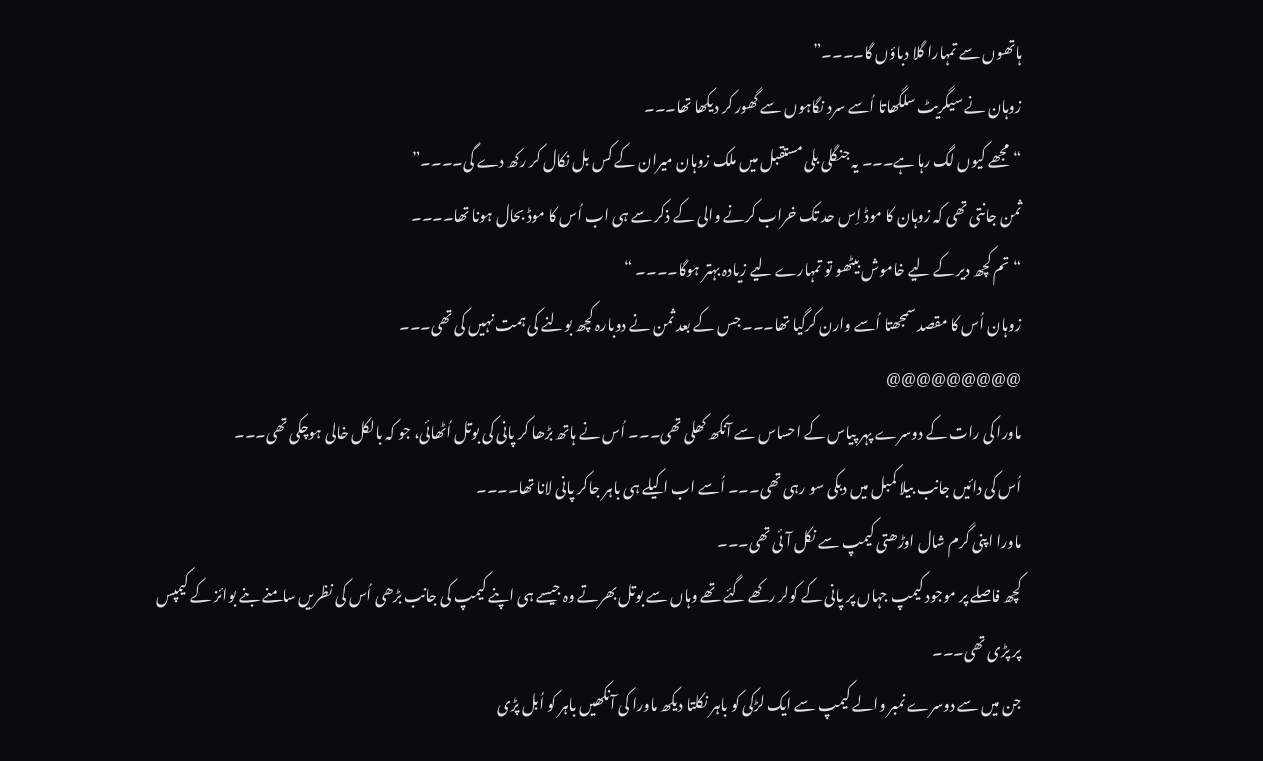ہاتھوں سے تمہارا گلا دباؤں گا۔۔۔۔”
زوہان نے سیگریٹ سلگھاتا اُسے سرد نگاہوں سے گھور کر دیکھا تھا۔۔۔
“مجھے کیوں لگ رہا ہے۔۔۔ یہ جنگلی بلی مستقبل میں ملک زوہان میران کے کس بل نکال کر رکھ دے گی۔۔۔۔”
ثمن جانتی تھی کہ زوہان کا موڈ اِس حد تک خراب کرنے والی کے ذکر سے ہی اب اُس کا موڈ بحال ہونا تھا۔۔۔۔
“تم کچھ دیر کے لیے خاموش بیٹھو تو تمہارے لیے زیادہ بہتر ہوگا۔۔۔۔ “
زوہان اُس کا مقصد سمجھتا اُسے وارن کرگیا تھا۔۔۔ جس کے بعد ثمن نے دوبارہ کچھ بولنے کی ہمت نہیں کی تھی۔۔۔
@@@@@@@@@
ماورا کی رات کے دوسرے پہر پیاس کے احساس سے آنکھ کھلی تھی۔۔۔ اُس نے ہاتھ بڑھا کر پانی کی بوتل اُٹھائی، جو کہ بالکل خالی ہوچکی تھی۔۔۔
اُس کی دائیں جانب بیلا کمبل میں دبکی سو رہی تھی۔۔۔ اُسے اب اکیلے ہی باہر جاکر پانی لانا تھا۔۔۔۔
ماورا اپنی گرم شال اوڑھتی کیمپ سے نکل آئی تھی۔۔۔
کچھ فاصلے پر موجود کیمپ جہاں پر پانی کے کولر رکھے گئے تھے وہاں سے بوتل بھرتے وہ جیسے ہی اپنے کیمپ کی جانب بڑھی اُس کی نظریں سامنے بنے بوائز کے کیمپس پر پڑی تھی۔۔۔
جن میں سے دوسرے نمبر والے کیمپ سے ایک لڑکی کو باہر نکلتا دیکھ ماورا کی آنکھیں باہر کو اُبل پڑی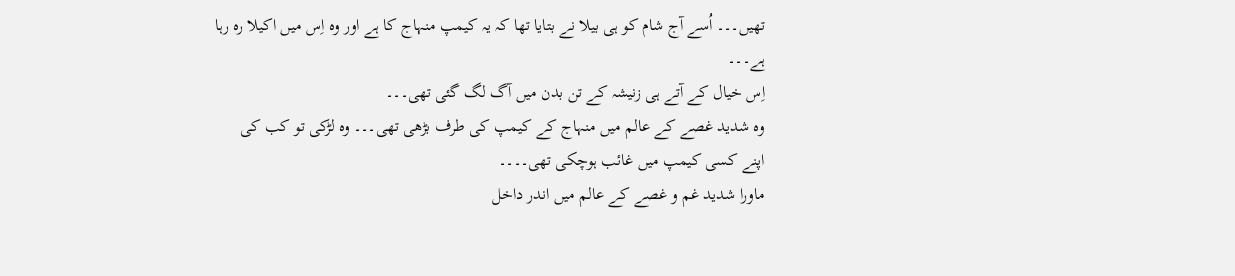تھیں۔۔۔ اُسے آج شام کو ہی بیلا نے بتایا تھا کہ یہ کیمپ منہاج کا ہے اور وہ اِس میں اکیلا رہ رہا ہے۔۔۔
اِس خیال کے آتے ہی زنیشہ کے تن بدن میں آگ لگ گئی تھی۔۔۔
وہ شدید غصے کے عالم میں منہاج کے کیمپ کی طرف بڑھی تھی۔۔۔ وہ لڑکی تو کب کی اپنے کسی کیمپ میں غائب ہوچکی تھی۔۔۔۔
ماورا شدید غم و غصے کے عالم میں اندر داخل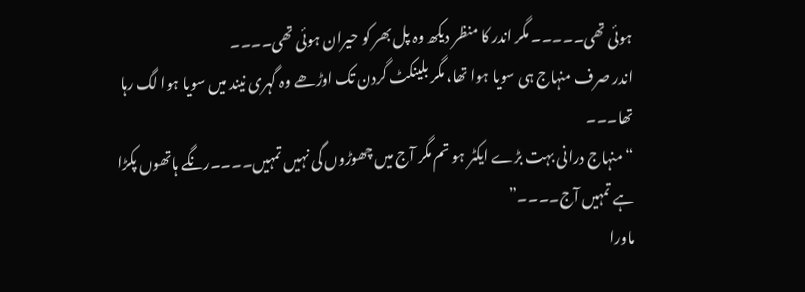ہوئی تھی۔۔۔۔۔ مگر اندر کا منظر دیکھ وہ پل بھر کو حیران ہوئی تھی۔۔۔۔
اندر صرف منہاج ہی سویا ہوا تھا، مگر بلینکٹ گردن تک اوڑھے وہ گہری نیند میں سویا ہوا لگ رہا تھا۔۔۔
“منہاج درانی بہت بڑے ایکٹر ہو تم مگر آج میں چھوڑوں گی نہیں تمہیں۔۔۔۔رنگے ہاتھوں پکڑا ہے تمہیں آج۔۔۔۔”
ماورا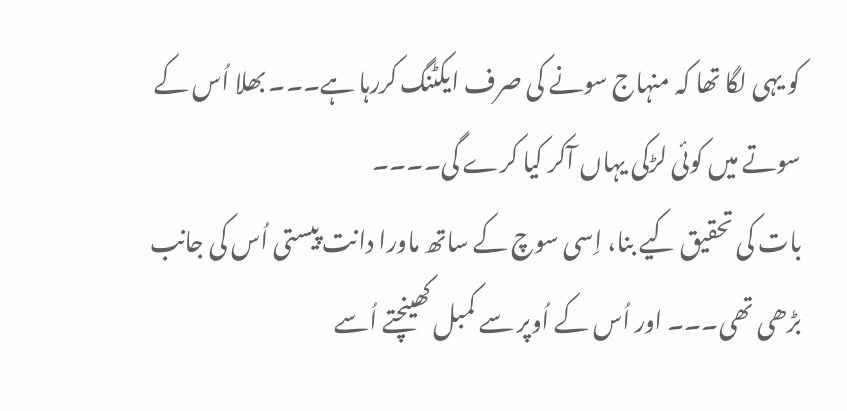کو یہی لگا تھا کہ منہاج سونے کی صرف ایکٹنگ کررہا ہے۔۔۔ بھلا اُس کے سوتے میں کوئی لڑکی یہاں آکر کیا کرے گی۔۔۔۔
بات کی تحقیق کیے بنا، اِسی سوچ کے ساتھ ماورا دانت پیستی اُس کی جانب بڑھی تھی۔۔۔ اور اُس کے اُوپر سے کمبل کھینچتے اُسے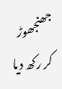جھنجھوڑ کر رکھ دیا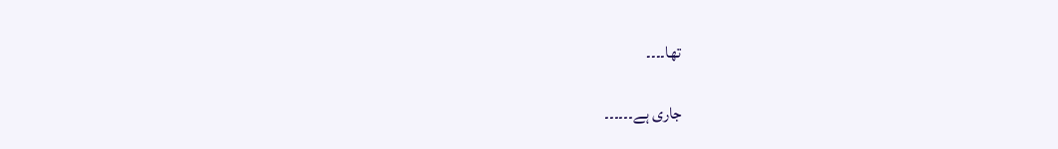تھا۔۔۔۔

جاری ہے۔۔۔۔۔۔